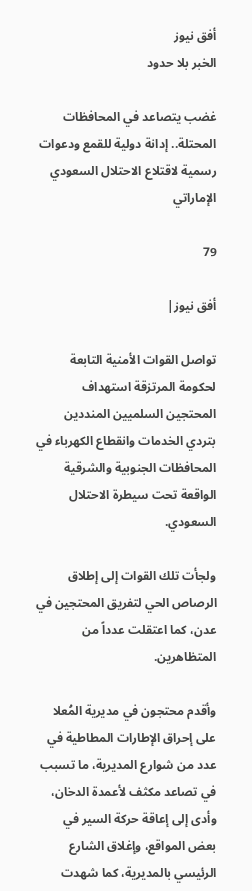أفق نيوز
الخبر بلا حدود

غضب يتصاعد في المحافظات المحتلة.. إدانة دولية للقمع ودعوات رسمية لاقتلاع الاحتلال السعودي الإماراتي

79

أفق نيوز|

تواصل القوات الأمنية التابعة لحكومة المرتزقة استهداف المحتجين السلميين المنددين بتردي الخدمات وانقطاع الكهرباء في المحافظات الجنوبية والشرقية الواقعة تحت سيطرة الاحتلال السعودي.

ولجأت تلك القوات إلى إطلاق الرصاص الحي لتفريق المحتجين في عدن، كما اعتقلت عدداً من المتظاهرين.

وأقدم محتجون في مديرية المُعلا على إحراق الإطارات المطاطية في عدد من شوارع المديرية، ما تسبب في تصاعد مكثف لأعمدة الدخان، وأدى إلى إعاقة حركة السير في بعض المواقع، وإغلاق الشارع الرئيسي بالمديرية، كما شهدت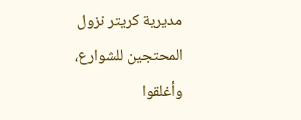مديرية كريتر نزول المحتجين للشوارع، وأغلقوا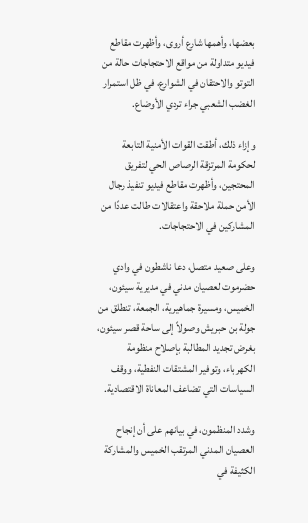بعضها، وأهمها شارع أروى، وأظهرت مقاطع فيديو متداولة من مواقع الاحتجاجات حالة من التوتو والاحتقان في الشوارع، في ظل استمرار الغضب الشعبي جراء تردي الأوضاع.

وإزاء ذلك، أطقت القوات الأمنية التابعة لحكومة المرتزقة الرصاص الحي لتفريق المحتجين، وأظهرت مقاطع فيديو تنفيذ رجال الأمن حملة ملاحقة واعتقالات طالت عددًا من المشاركين في الاحتجاجات.

وعلى صعيد متصل، دعا ناشطون في وادي حضرموت لعصيان مدني في مديرية سيئون، الخميس، ومسيرة جماهيرية، الجمعة، تنطلق من جولة بن حبريش وصولاً إلى ساحة قصر سيئون، بغرض تجديد المطالبة بإصلاح منظومة الكهرباء، وتوفير المشتقات النفطية، ووقف السياسات التي تضاعف المعاناة الاقتصادية.

وشدد المنظمون، في بيانهم على أن إنجاح العصيان المدني المرتقب الخميس والمشاركة الكثيفة في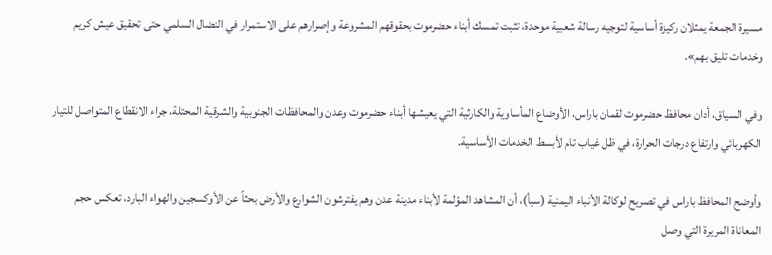مسيرة الجمعة يمثلان ركيزة أساسية لتوجيه رسالة شعبية موحدة، تثبت تمسك أبناء حضرموت بحقوقهم المشروعة وإصرارهم على الاستمرار في النضال السلمي حتى تحقيق عيش كريم وخدمات تليق بهم».

وفي السياق، أدان محافظ حضرموت لقمان باراس، الأوضاع المأساوية والكارثية التي يعيشها أبناء حضرموت وعدن والمحافظات الجنوبية والشرقية المحتلة، جراء الانقطاع المتواصل للتيار الكهربائي وارتفاع درجات الحرارة، في ظل غياب تام لأبسط الخدمات الأساسية.

وأوضح المحافظ باراس في تصريح لوكالة الأنباء اليمنية (سبأ)، أن المشاهد المؤلمة لأبناء مدينة عدن وهم يفترشون الشوارع والأرض بحثاً عن الأوكسجين والهواء البارد، تعكس حجم المعاناة المريرة التي وصل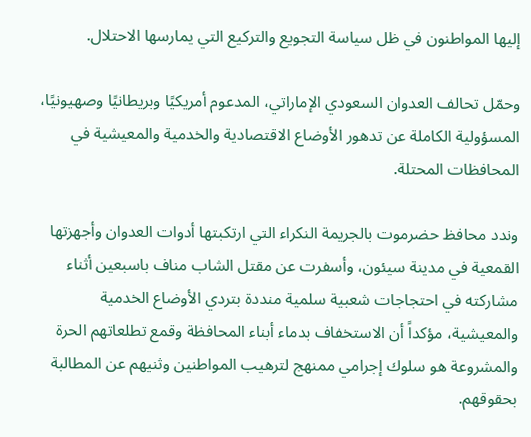إليها المواطنون في ظل سياسة التجويع والتركيع التي يمارسها الاحتلال.

وحمّل تحالف العدوان السعودي الإماراتي، المدعوم أمريكيًا وبريطانيًا وصهيونيًا، المسؤولية الكاملة عن تدهور الأوضاع الاقتصادية والخدمية والمعيشية في المحافظات المحتلة.

وندد محافظ حضرموت بالجريمة النكراء التي ارتكبتها أدوات العدوان وأجهزتها القمعية في مدينة سيئون، وأسفرت عن مقتل الشاب مناف باسبعين أثناء مشاركته في احتجاجات شعبية سلمية منددة بتردي الأوضاع الخدمية والمعيشية، مؤكداً أن الاستخفاف بدماء أبناء المحافظة وقمع تطلعاتهم الحرة والمشروعة هو سلوك إجرامي ممنهج لترهيب المواطنين وثنيهم عن المطالبة بحقوقهم.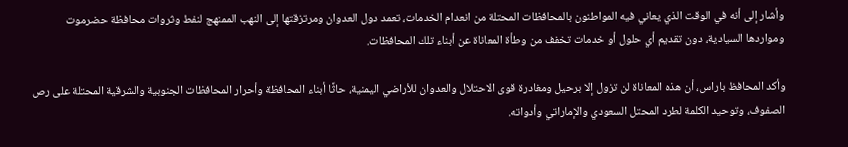وأشار إلى أنه في الوقت الذي يعاني فيه المواطنون بالمحافظات المحتلة من انعدام الخدمات، تعمد دول العدوان ومرتزقتها إلى النهب الممنهج لنفط وثروات محافظة حضرموت ومواردها السيادية، دون تقديم أي حلول أو خدمات تخفف من وطأة المعاناة عن أبناء تلك المحافظات.

وأكد المحافظ باراس، أن هذه المعاناة لن تزول إلا برحيل ومغادرة قوى الاحتلال والعدوان للأراضي اليمنية، حاثًا أبناء المحافظة وأحرار المحافظات الجنوبية والشرقية المحتلة على رص الصفوف، وتوحيد الكلمة لطرد المحتل السعودي والإماراتي وأدواته.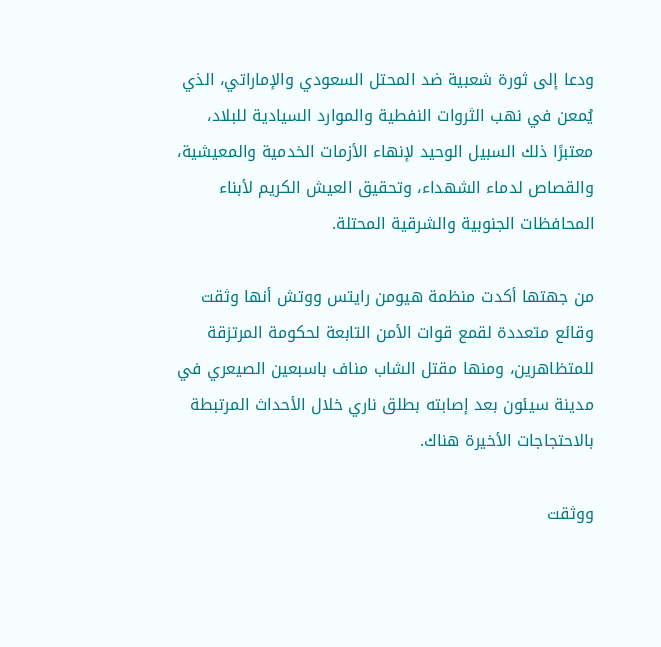ودعا إلى ثورة شعبية ضد المحتل السعودي والإماراتي، الذي يُمعن في نهب الثروات النفطية والموارد السيادية للبلاد، معتبرًا ذلك السبيل الوحيد لإنهاء الأزمات الخدمية والمعيشية، والقصاص لدماء الشهداء، وتحقيق العيش الكريم لأبناء المحافظات الجنوبية والشرقية المحتلة.

من جهتها أكدت منظمة هيومن رايتس ووتش أنها وثقت وقائع متعددة لقمع قوات الأمن التابعة لحكومة المرتزقة للمتظاهرين، ومنها مقتل الشاب مناف باسبعين الصيعري في مدينة سيئون بعد إصابته بطلق ناري خلال الأحداث المرتبطة بالاحتجاجات الأخيرة هناك.

ووثقت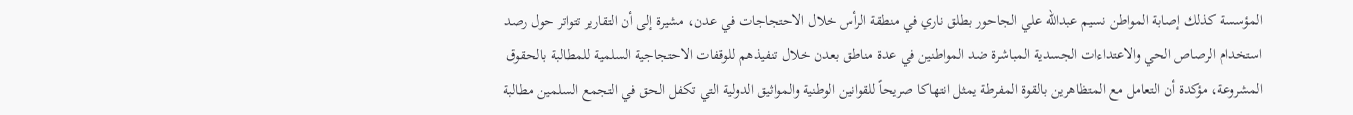المؤسسة كذلك إصابة المواطن نسيم عبدالله علي الجاحور بطلق ناري في منطقة الرأس خلال الاحتجاجات في عدن، مشيرة إلى أن التقارير تتواتر حول رصد استخدام الرصاص الحي والاعتداءات الجسدية المباشرة ضد المواطنين في عدة مناطق بعدن خلال تنفيذهم للوقفات الاحتجاجية السلمية للمطالبة بالحقوق المشروعة، مؤكدة أن التعامل مع المتظاهرين بالقوة المفرطة يمثل انتهاكا صريحاً للقوانين الوطنية والمواثيق الدولية التي تكفل الحق في التجمع السلمين مطالبة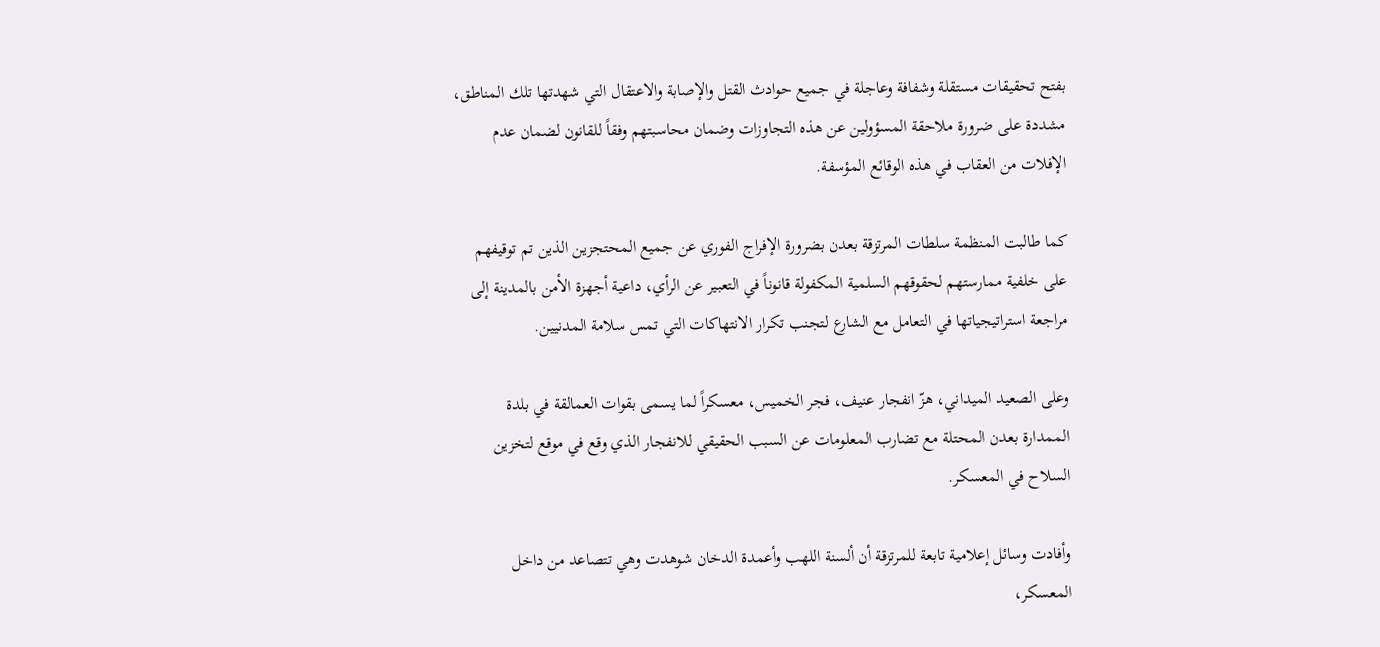بفتح تحقيقات مستقلة وشفافة وعاجلة في جميع حوادث القتل والإصابة والاعتقال التي شهدتها تلك المناطق، مشددة على ضرورة ملاحقة المسؤولين عن هذه التجاوزات وضمان محاسبتهم وفقاً للقانون لضمان عدم الإفلات من العقاب في هذه الوقائع المؤسفة.

كما طالبت المنظمة سلطات المرتزقة بعدن بضرورة الإفراج الفوري عن جميع المحتجزين الذين تم توقيفهم على خلفية ممارستهم لحقوقهم السلمية المكفولة قانوناً في التعبير عن الرأي، داعية أجهزة الأمن بالمدينة إلى مراجعة استراتيجياتها في التعامل مع الشارع لتجنب تكرار الانتهاكات التي تمس سلامة المدنيين.

وعلى الصعيد الميداني، هزّ انفجار عنيف، فجر الخميس، معسكراً لما يسمى بقوات العمالقة في بلدة الممدارة بعدن المحتلة مع تضارب المعلومات عن السبب الحقيقي للانفجار الذي وقع في موقع لتخزين السلاح في المعسكر.

وأفادت وسائل إعلامية تابعة للمرتزقة أن ألسنة اللهب وأعمدة الدخان شوهدت وهي تتصاعد من داخل المعسكر،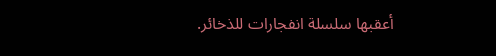أعقبها سلسلة انفجارات للذخائر.